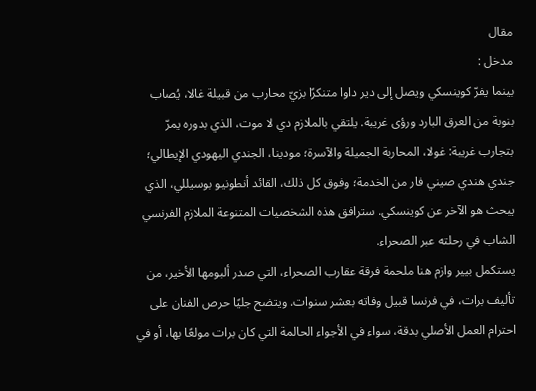مقال
مدخل :
بينما يفرّ كوينسكي ويصل إلى دير داوا متنكرًا بزيّ محارب من قبيلة غالا، يُصاب بنوبة من العرق البارد ورؤى غريبة. يلتقي بالملازم دي لا موت، الذي بدوره يمرّ بتجارب غريبة: غولا، المحاربة الجميلة والآسرة؛ مودينا، الجندي اليهودي الإيطالي؛ جندي هندي صيني فار من الخدمة؛ وفوق كل ذلك، القائد أنطونيو بوسيللي، الذي يبحث هو الآخر عن كوينسكي. سترافق هذه الشخصيات المتنوعة الملازم الفرنسي الشاب في رحلته عبر الصحراء.
يستكمل بيير وازم هنا ملحمة فرقة عقارب الصحراء، التي صدر ألبومها الأخير، من تأليف برات، في فرنسا قبيل وفاته بعشر سنوات. ويتضح جليًا حرص الفنان على احترام العمل الأصلي بدقة، سواء في الأجواء الحالمة التي كان برات مولعًا بها، أو في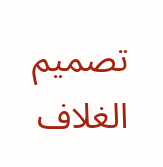تصميم الغلاف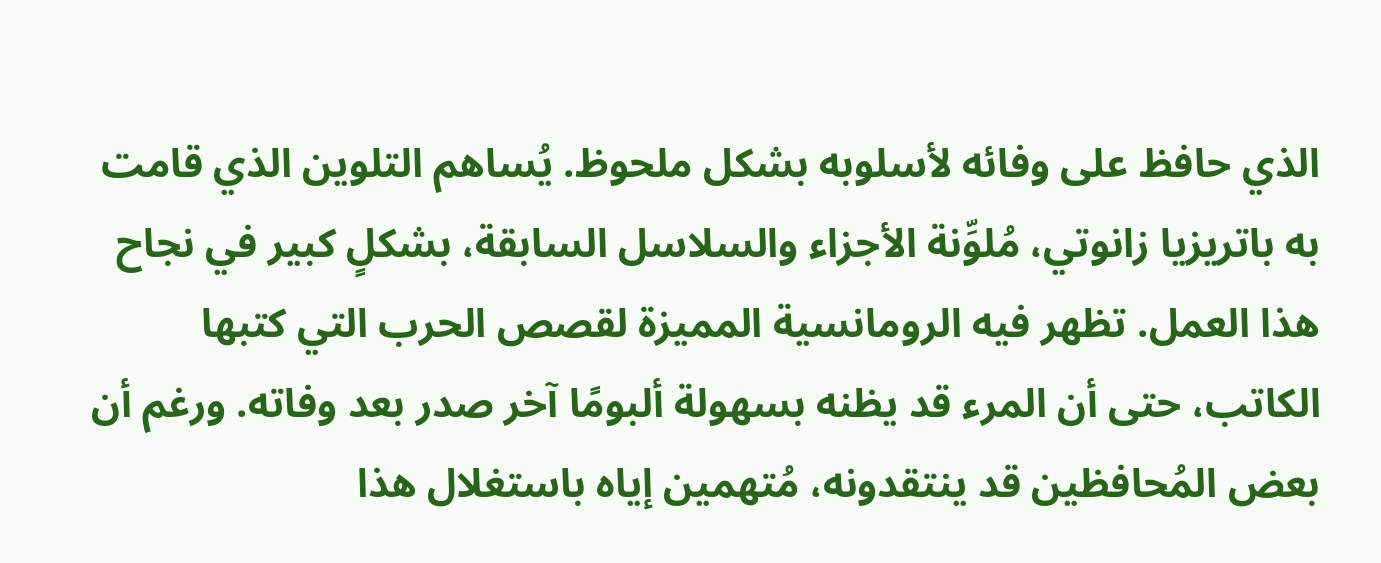الذي حافظ على وفائه لأسلوبه بشكل ملحوظ. يُساهم التلوين الذي قامت به باتريزيا زانوتي، مُلوِّنة الأجزاء والسلاسل السابقة، بشكلٍ كبير في نجاح هذا العمل. تظهر فيه الرومانسية المميزة لقصص الحرب التي كتبها الكاتب، حتى أن المرء قد يظنه بسهولة ألبومًا آخر صدر بعد وفاته. ورغم أن بعض المُحافظين قد ينتقدونه، مُتهمين إياه باستغلال هذا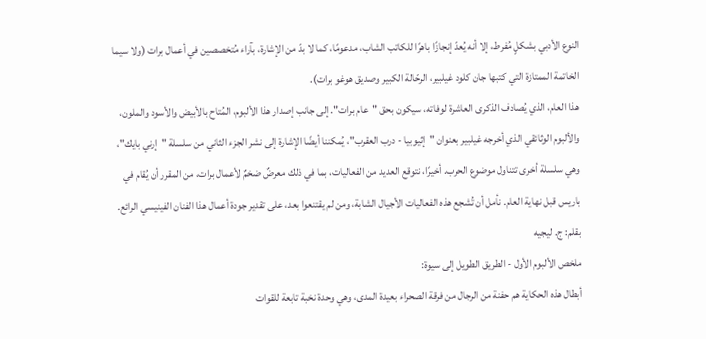النوع الأدبي بشكلٍ مُفرط، إلا أنه يُعدّ إنجازًا باهرًا للكاتب الشاب، مدعومًا، كما لا بدّ من الإشارة، بآراء مُتخصصين في أعمال برات (ولا سيما الخاتمة الممتازة التي كتبها جان كلود غيلبير، الرحّالة الكبير وصديق هوغو برات).
هذا العام، الذي يُصادف الذكرى العاشرة لوفاته، سيكون بحق "عام برات". إلى جانب إصدار هذا الألبوم، المُتاح بالأبيض والأسود والملون، والألبوم الوثائقي الذي أخرجه غيلبير بعنوان "إثيوبيا - درب العقرب"، يُمكننا أيضًا الإشارة إلى نشر الجزء الثاني من سلسلة "إرني بايك"، وهي سلسلة أخرى تتناول موضوع الحرب. أخيرًا، نتوقع العديد من الفعاليات، بما في ذلك معرضٌ ضخمٌ لأعمال برات، من المقرر أن يُقام في باريس قبل نهاية العام. نأمل أن تُشجع هذه الفعاليات الأجيال الشابة، ومن لم يقتنعوا بعد، على تقدير جودة أعمال هذا الفنان الفينيسي الرائع.
بقلم: ج. ليجيه
ملخص الألبوم الأول - الطريق الطويل إلى سيوة:
أبطال هذه الحكاية هم حفنة من الرجال من فرقة الصحراء بعيدة المدى، وهي وحدة نخبة تابعة للقوات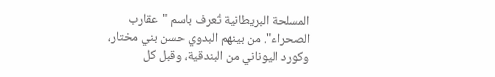المسلحة البريطانية تُعرف باسم "عقارب الصحراء". من بينهم البدوي حسن بني مختار، وكورد اليوناني من البندقية، وقبل كل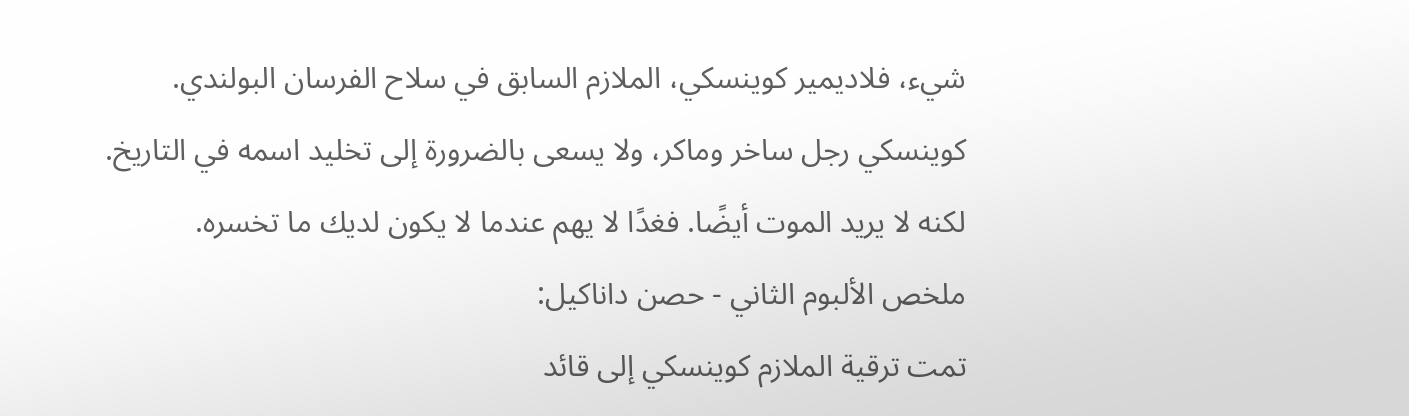شيء، فلاديمير كوينسكي، الملازم السابق في سلاح الفرسان البولندي. كوينسكي رجل ساخر وماكر، ولا يسعى بالضرورة إلى تخليد اسمه في التاريخ. لكنه لا يريد الموت أيضًا. فغدًا لا يهم عندما لا يكون لديك ما تخسره.
ملخص الألبوم الثاني - حصن داناكيل:
تمت ترقية الملازم كوينسكي إلى قائد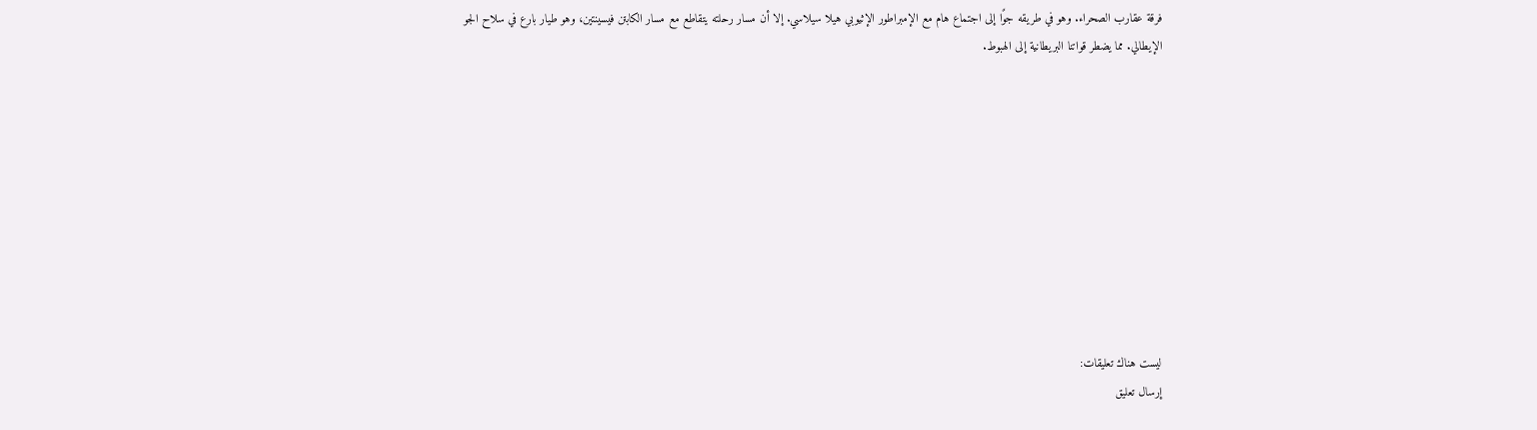فرقة عقارب الصحراء. وهو في طريقه جوًا إلى اجتماع هام مع الإمبراطور الإثيوبي هيلا سيلاسي. إلا أن مسار رحلته يتقاطع مع مسار الكابتن فيسينتين، وهو طيار بارع في سلاح الجو الإيطالي. مما يضطر قواتنا البريطانية إلى الهبوط.










ليست هناك تعليقات:
إرسال تعليق